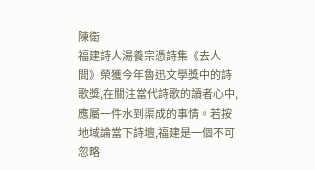陳衛
福建詩人湯養宗憑詩集《去人間》榮獲今年魯迅文學獎中的詩歌獎,在關注當代詩歌的讀者心中,應屬一件水到渠成的事情。若按地域論當下詩壇,福建是一個不可忽略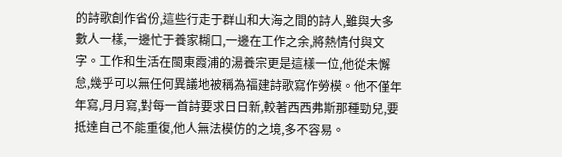的詩歌創作省份,這些行走于群山和大海之間的詩人,雖與大多數人一樣,一邊忙于養家糊口,一邊在工作之余,將熱情付與文字。工作和生活在閩東霞浦的湯養宗更是這樣一位,他從未懈怠,幾乎可以無任何異議地被稱為福建詩歌寫作勞模。他不僅年年寫,月月寫,對每一首詩要求日日新,較著西西弗斯那種勁兒,要抵達自己不能重復,他人無法模仿的之境,多不容易。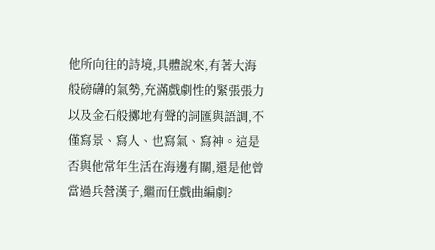他所向往的詩境,具體說來,有著大海般磅礴的氣勢,充滿戲劇性的緊張張力以及金石般擲地有聲的詞匯與語調,不僅寫景、寫人、也寫氣、寫神。這是否與他常年生活在海邊有關,還是他曾當過兵營漢子,繼而任戲曲編劇?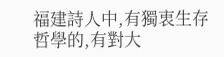福建詩人中,有獨衷生存哲學的,有對大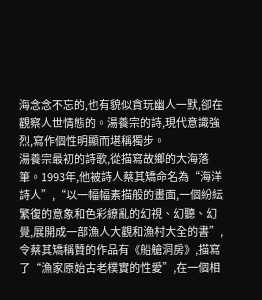海念念不忘的,也有貌似貪玩幽人一默,卻在觀察人世情態的。湯養宗的詩,現代意識強烈,寫作個性明顯而堪稱獨步。
湯養宗最初的詩歌,從描寫故鄉的大海落筆。1993年,他被詩人蔡其矯命名為“海洋詩人”,“以一幅幅素描般的畫面,一個紛紜繁復的意象和色彩繚亂的幻視、幻聽、幻覺,展開成一部漁人大觀和漁村大全的書”,令蔡其矯稱贊的作品有《船艙洞房》,描寫了“漁家原始古老樸實的性愛”,在一個相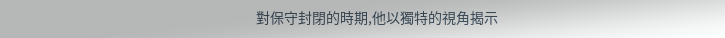對保守封閉的時期,他以獨特的視角揭示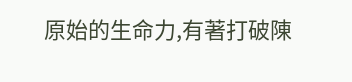原始的生命力,有著打破陳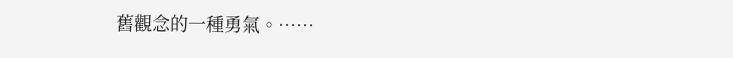舊觀念的一種勇氣。……